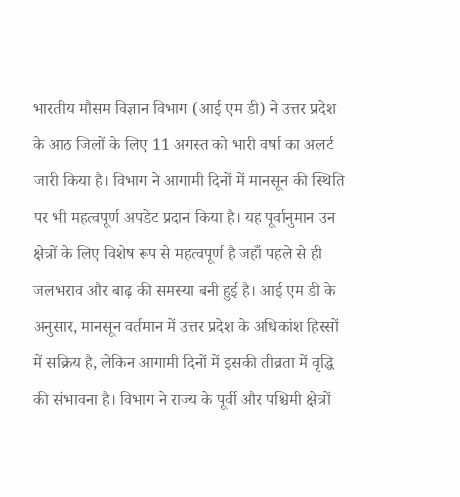भारतीय मौसम विज्ञान विभाग (आई एम डी) ने उत्तर प्रदेश के आठ जिलों के लिए 11 अगस्त को भारी वर्षा का अलर्ट जारी किया है। विभाग ने आगामी दिनों में मानसून की स्थिति पर भी महत्वपूर्ण अपडेट प्रदान किया है। यह पूर्वानुमान उन क्षेत्रों के लिए विशेष रूप से महत्वपूर्ण है जहाँ पहले से ही जलभराव और बाढ़ की समस्या बनी हुई है। आई एम डी के अनुसार, मानसून वर्तमान में उत्तर प्रदेश के अधिकांश हिस्सों में सक्रिय है, लेकिन आगामी दिनों में इसकी तीव्रता में वृद्धि की संभावना है। विभाग ने राज्य के पूर्वी और पश्चिमी क्षेत्रों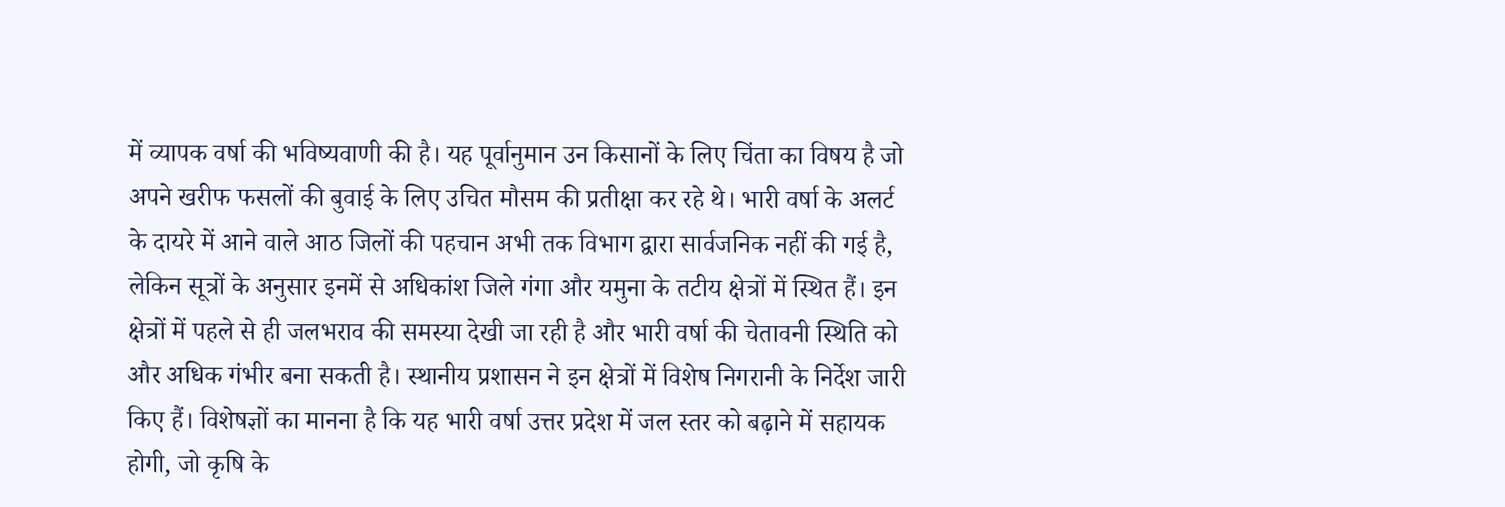में व्यापक वर्षा की भविष्यवाणी की है। यह पूर्वानुमान उन किसानों के लिए चिंता का विषय है जो अपने खरीफ फसलों की बुवाई के लिए उचित मौसम की प्रतीक्षा कर रहे थे। भारी वर्षा के अलर्ट के दायरे में आने वाले आठ जिलों की पहचान अभी तक विभाग द्वारा सार्वजनिक नहीं की गई है, लेकिन सूत्रों के अनुसार इनमें से अधिकांश जिले गंगा और यमुना के तटीय क्षेत्रों में स्थित हैं। इन क्षेत्रों में पहले से ही जलभराव की समस्या देखी जा रही है और भारी वर्षा की चेतावनी स्थिति को और अधिक गंभीर बना सकती है। स्थानीय प्रशासन ने इन क्षेत्रों में विशेष निगरानी के निर्देश जारी किए हैं। विशेषज्ञों का मानना है कि यह भारी वर्षा उत्तर प्रदेश में जल स्तर को बढ़ाने में सहायक होगी, जो कृषि के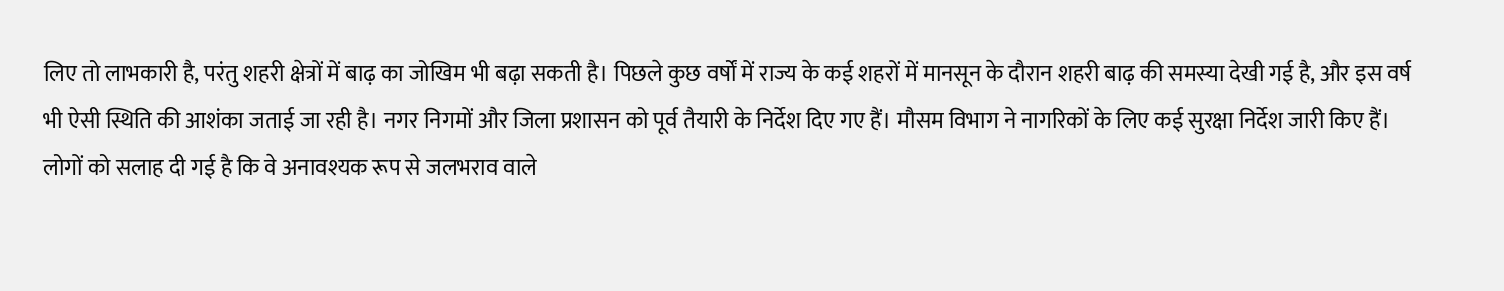लिए तो लाभकारी है, परंतु शहरी क्षेत्रों में बाढ़ का जोखिम भी बढ़ा सकती है। पिछले कुछ वर्षों में राज्य के कई शहरों में मानसून के दौरान शहरी बाढ़ की समस्या देखी गई है, और इस वर्ष भी ऐसी स्थिति की आशंका जताई जा रही है। नगर निगमों और जिला प्रशासन को पूर्व तैयारी के निर्देश दिए गए हैं। मौसम विभाग ने नागरिकों के लिए कई सुरक्षा निर्देश जारी किए हैं। लोगों को सलाह दी गई है कि वे अनावश्यक रूप से जलभराव वाले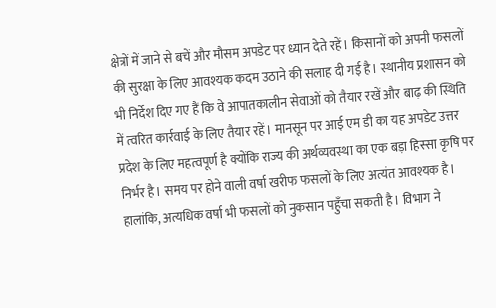क्षेत्रों में जाने से बचें और मौसम अपडेट पर ध्यान देते रहें। किसानों को अपनी फसलों की सुरक्षा के लिए आवश्यक कदम उठाने की सलाह दी गई है। स्थानीय प्रशासन को भी निर्देश दिए गए हैं कि वे आपातकालीन सेवाओं को तैयार रखें और बाढ़ की स्थिति में त्वरित कार्रवाई के लिए तैयार रहें। मानसून पर आई एम डी का यह अपडेट उत्तर प्रदेश के लिए महत्वपूर्ण है क्योंकि राज्य की अर्थव्यवस्था का एक बड़ा हिस्सा कृषि पर निर्भर है। समय पर होने वाली वर्षा खरीफ फसलों के लिए अत्यंत आवश्यक है। हालांकि, अत्यधिक वर्षा भी फसलों को नुकसान पहुँचा सकती है। विभाग ने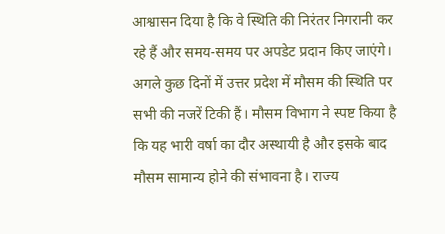आश्वासन दिया है कि वे स्थिति की निरंतर निगरानी कर रहे हैं और समय-समय पर अपडेट प्रदान किए जाएंगे। अगले कुछ दिनों में उत्तर प्रदेश में मौसम की स्थिति पर सभी की नजरें टिकी हैं। मौसम विभाग ने स्पष्ट किया है कि यह भारी वर्षा का दौर अस्थायी है और इसके बाद मौसम सामान्य होने की संभावना है। राज्य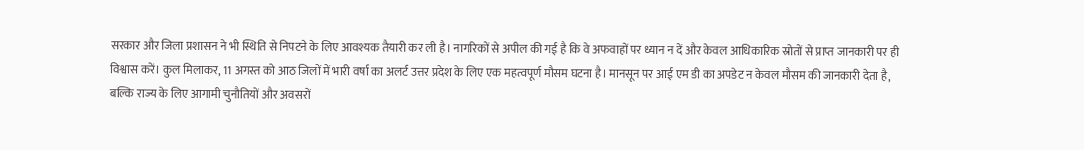सरकार और जिला प्रशासन ने भी स्थिति से निपटने के लिए आवश्यक तैयारी कर ली है। नागरिकों से अपील की गई है कि वे अफवाहों पर ध्यान न दें और केवल आधिकारिक स्रोतों से प्राप्त जानकारी पर ही विश्वास करें। कुल मिलाकर, 11 अगस्त को आठ जिलों में भारी वर्षा का अलर्ट उत्तर प्रदेश के लिए एक महत्वपूर्ण मौसम घटना है। मानसून पर आई एम डी का अपडेट न केवल मौसम की जानकारी देता है, बल्कि राज्य के लिए आगामी चुनौतियों और अवसरों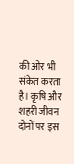की ओर भी संकेत करता है। कृषि और शहरी जीवन दोनों पर इस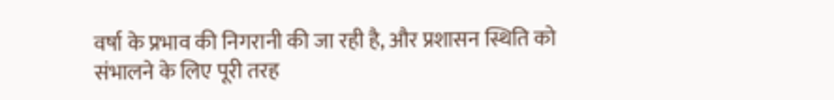वर्षा के प्रभाव की निगरानी की जा रही है, और प्रशासन स्थिति को संभालने के लिए पूरी तरह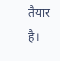तैयार है।